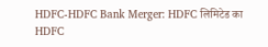HDFC-HDFC Bank Merger: HDFC लिमिटेड का HDFC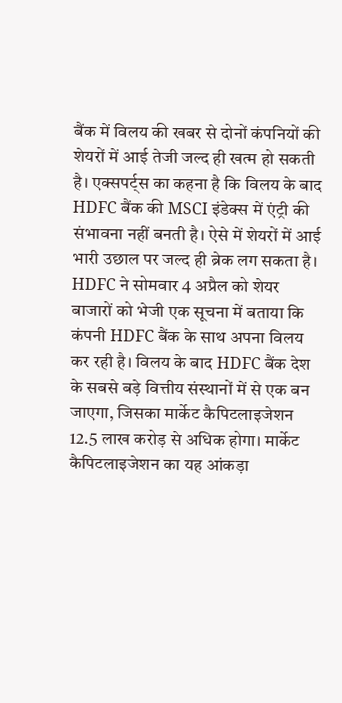बैंक में विलय की खबर से दोनों कंपनियों की शेयरों में आई तेजी जल्द ही खत्म हो सकती है। एक्सपर्ट्स का कहना है कि विलय के बाद HDFC बैंक की MSCI इंडेक्स में एंट्री की संभावना नहीं बनती है। ऐसे में शेयरों में आई भारी उछाल पर जल्द ही ब्रेक लग सकता है।
HDFC ने सोमवार 4 अप्रैल को शेयर बाजारों को भेजी एक सूचना में बताया कि कंपनी HDFC बैंक के साथ अपना विलय कर रही है। विलय के बाद HDFC बैंक देश के सबसे बड़े वित्तीय संस्थानों में से एक बन जाएगा, जिसका मार्केट कैपिटलाइजेशन 12.5 लाख करोड़ से अधिक होगा। मार्केट कैपिटलाइजेशन का यह आंकड़ा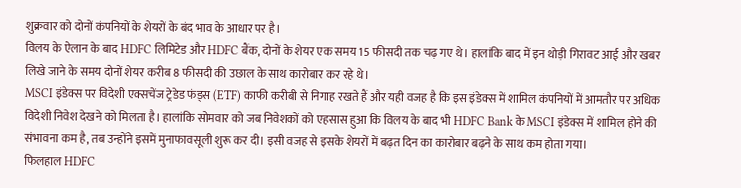शुक्रवार को दोनों कंपनियों के शेयरों के बंद भाव के आधार पर है।
विलय के ऐलान के बाद HDFC लिमिटेड और HDFC बैंक, दोनों के शेयर एक समय 15 फीसदी तक चढ़ गए थे। हालांकि बाद में इन थोड़ी गिरावट आई और खबर लिखे जाने के समय दोनों शेयर करीब 8 फीसदी की उछाल के साथ कारोबार कर रहे थे।
MSCI इंडेक्स पर विदेशी एक्सचेंज ट्रेडेड फंड्स (ETF) काफी करीबी से निगाह रखते हैं और यही वजह है कि इस इंडेक्स में शामिल कंपनियों में आमतौर पर अधिक विदेशी निवेश देखने को मिलता है। हालांकि सोमवार को जब निवेशकों को एहसास हुआ कि विलय के बाद भी HDFC Bank के MSCI इंडेक्स में शामिल होने की संभावना कम है, तब उन्होंने इसमें मुनाफावसूली शुरू कर दी। इसी वजह से इसके शेयरों में बढ़त दिन का कारोबार बढ़ने के साथ कम होता गया।
फिलहाल HDFC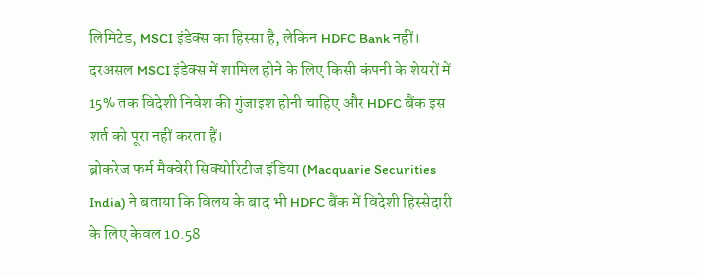लिमिटेड, MSCI इंडेक्स का हिस्सा है, लेकिन HDFC Bank नहीं। दरअसल MSCI इंडेक्स में शामिल होने के लिए किसी कंपनी के शेयरों में 15% तक विदेशी निवेश की गुंजाइश होनी चाहिए और HDFC बैंक इस शर्त को पूरा नहीं करता हैं।
ब्रोकरेज फर्म मैक्वेरी सिक्योरिटीज इंडिया (Macquarie Securities India) ने बताया कि विलय के बाद भी HDFC बैंक में विदेशी हिस्सेदारी के लिए केवल 10.58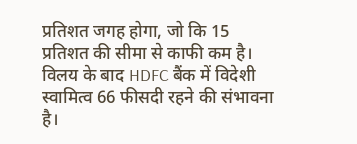प्रतिशत जगह होगा, जो कि 15 प्रतिशत की सीमा से काफी कम है।
विलय के बाद HDFC बैंक में विदेशी स्वामित्व 66 फीसदी रहने की संभावना है।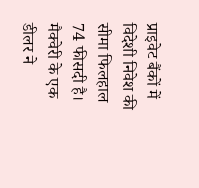प्राइवेट बैंकों में विदेशी निवेश की सीमा फिलहाल 74 फीसदी है।
मैक्वेरी के एक डीलर ने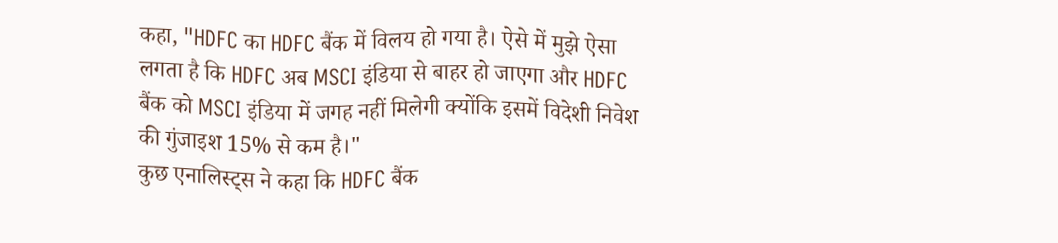कहा, "HDFC का HDFC बैंक में विलय हो गया है। ऐसे में मुझे ऐसा लगता है कि HDFC अब MSCI इंडिया से बाहर हो जाएगा और HDFC बैंक को MSCI इंडिया में जगह नहीं मिलेगी क्योंकि इसमें विदेशी निवेश की गुंजाइश 15% से कम है।"
कुछ एनालिस्ट्स ने कहा कि HDFC बैंक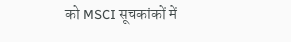को MSCI सूचकांकों में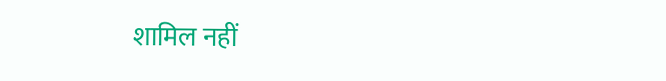शामिल नहीं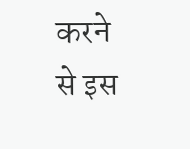करने से इस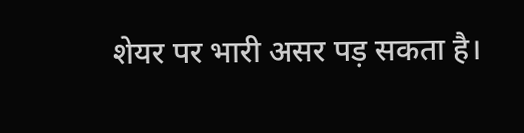शेयर पर भारी असर पड़ सकता है।